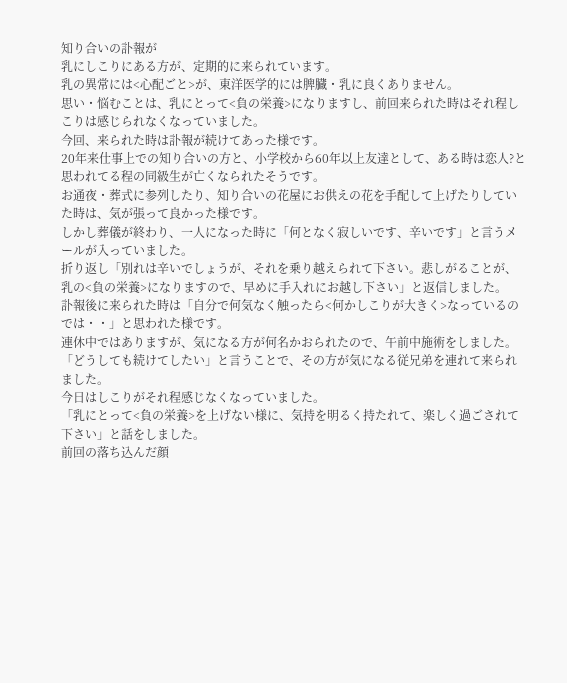知り合いの訃報が
乳にしこりにある方が、定期的に来られています。
乳の異常には<心配ごと>が、東洋医学的には脾臓・乳に良くありません。
思い・悩むことは、乳にとって<負の栄養>になりますし、前回来られた時はそれ程しこりは感じられなくなっていました。
今回、来られた時は訃報が続けてあった様です。
20年来仕事上での知り合いの方と、小学校から60年以上友達として、ある時は恋人?と思われてる程の同級生が亡くなられたそうです。
お通夜・葬式に参列したり、知り合いの花屋にお供えの花を手配して上げたりしていた時は、気が張って良かった様です。
しかし葬儀が終わり、一人になった時に「何となく寂しいです、辛いです」と言うメールが入っていました。
折り返し「別れは辛いでしょうが、それを乗り越えられて下さい。悲しがることが、乳の<負の栄養>になりますので、早めに手入れにお越し下さい」と返信しました。
訃報後に来られた時は「自分で何気なく触ったら<何かしこりが大きく>なっているのでは・・」と思われた様です。
連休中ではありますが、気になる方が何名かおられたので、午前中施術をしました。
「どうしても続けてしたい」と言うことで、その方が気になる従兄弟を連れて来られました。
今日はしこりがそれ程感じなくなっていました。
「乳にとって<負の栄養>を上げない様に、気持を明るく持たれて、楽しく過ごされて下さい」と話をしました。
前回の落ち込んだ顔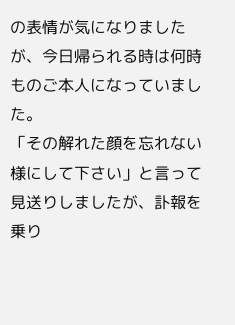の表情が気になりましたが、今日帰られる時は何時ものご本人になっていました。
「その解れた顔を忘れない様にして下さい」と言って見送りしましたが、訃報を乗り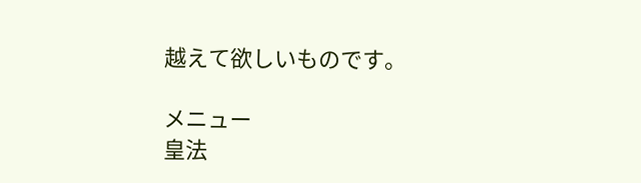越えて欲しいものです。

メニュー
皇法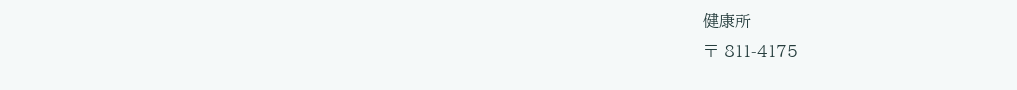健康所
〒 811-4175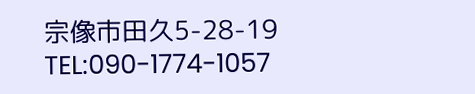宗像市田久5-28-19
TEL:090-1774-1057